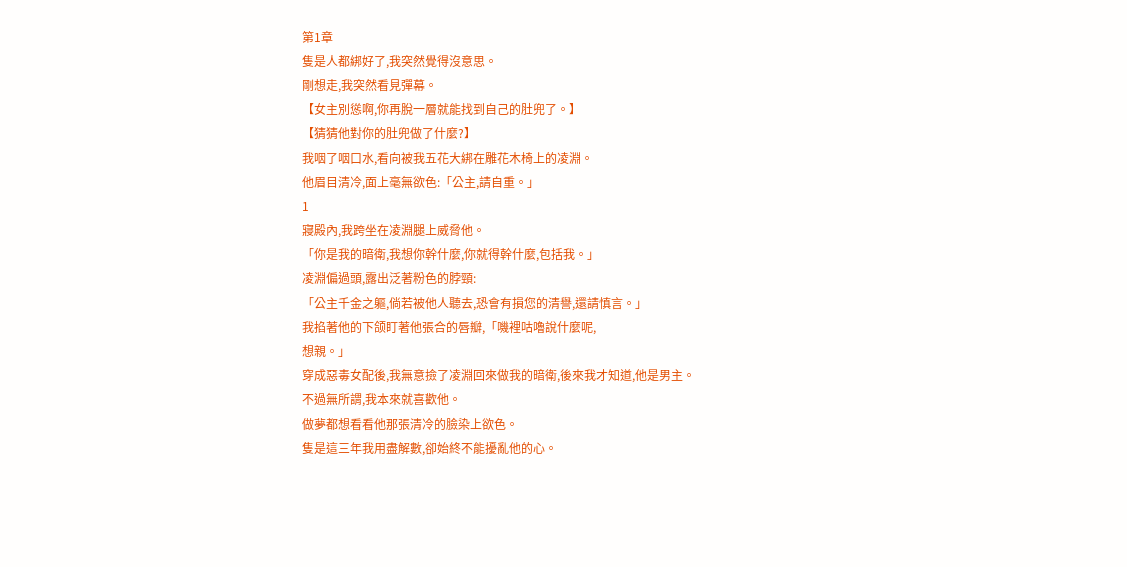第1章
隻是人都綁好了,我突然覺得沒意思。
剛想走,我突然看見彈幕。
【女主別慫啊,你再脫一層就能找到自己的肚兜了。】
【猜猜他對你的肚兜做了什麼?】
我咽了咽口水,看向被我五花大綁在雕花木椅上的凌淵。
他眉目清冷,面上毫無欲色:「公主,請自重。」
1
寢殿內,我跨坐在凌淵腿上威脅他。
「你是我的暗衛,我想你幹什麼,你就得幹什麼,包括我。」
凌淵偏過頭,露出泛著粉色的脖頸:
「公主千金之軀,倘若被他人聽去,恐會有損您的清譽,還請慎言。」
我掐著他的下颌盯著他張合的唇瓣,「嘰裡咕嚕說什麼呢,
想親。」
穿成惡毒女配後,我無意撿了凌淵回來做我的暗衛,後來我才知道,他是男主。
不過無所謂,我本來就喜歡他。
做夢都想看看他那張清冷的臉染上欲色。
隻是這三年我用盡解數,卻始終不能擾亂他的心。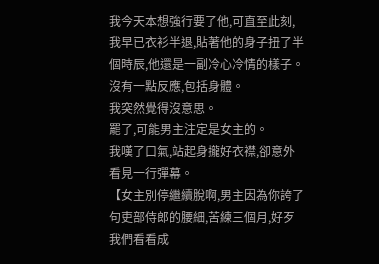我今天本想強行要了他,可直至此刻,我早已衣衫半退,貼著他的身子扭了半個時辰,他還是一副冷心冷情的樣子。
沒有一點反應,包括身體。
我突然覺得沒意思。
罷了,可能男主注定是女主的。
我嘆了口氣,站起身攏好衣襟,卻意外看見一行彈幕。
【女主別停繼續脫啊,男主因為你誇了句吏部侍郎的腰細,苦練三個月,好歹我們看看成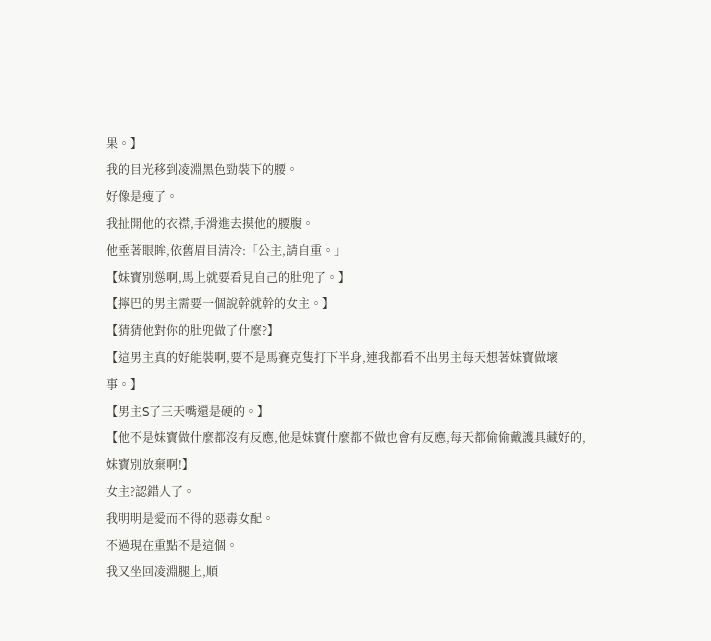果。】
我的目光移到凌淵黑色勁裝下的腰。
好像是瘦了。
我扯開他的衣襟,手滑進去摸他的腰腹。
他垂著眼眸,依舊眉目清冷:「公主,請自重。」
【妹寶別慫啊,馬上就要看見自己的肚兜了。】
【擰巴的男主需要一個說幹就幹的女主。】
【猜猜他對你的肚兜做了什麼?】
【這男主真的好能裝啊,要不是馬賽克隻打下半身,連我都看不出男主每天想著妹寶做壞事。】
【男主S了三天嘴還是硬的。】
【他不是妹寶做什麼都沒有反應,他是妹寶什麼都不做也會有反應,每天都偷偷戴護具藏好的,妹寶別放棄啊!】
女主?認錯人了。
我明明是愛而不得的惡毒女配。
不過現在重點不是這個。
我又坐回凌淵腿上,順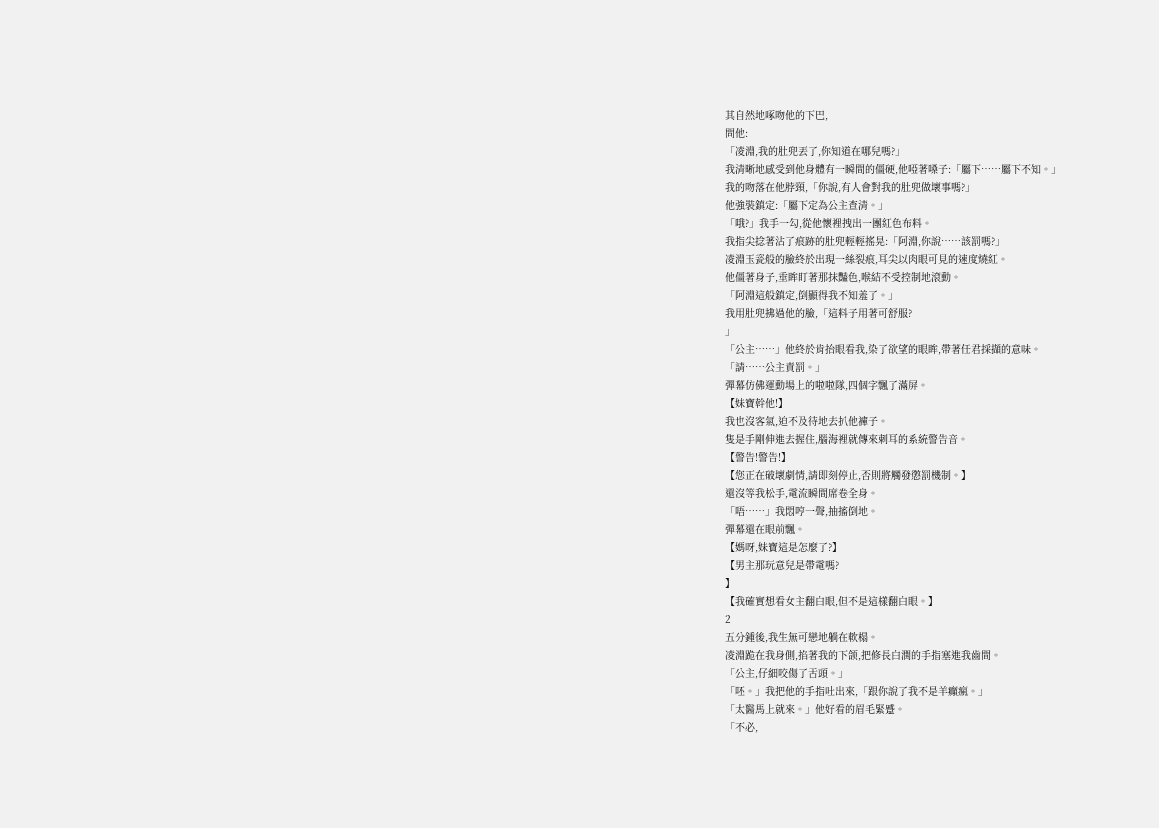其自然地啄吻他的下巴,
問他:
「凌淵,我的肚兜丟了,你知道在哪兒嗎?」
我清晰地感受到他身體有一瞬間的僵硬,他啞著嗓子:「屬下……屬下不知。」
我的吻落在他脖頸,「你說,有人會對我的肚兜做壞事嗎?」
他強裝鎮定:「屬下定為公主查清。」
「哦?」我手一勾,從他懷裡拽出一團紅色布料。
我指尖捻著沾了痕跡的肚兜輕輕搖晃:「阿淵,你說……該罰嗎?」
凌淵玉瓷般的臉終於出現一絲裂痕,耳尖以肉眼可見的速度燒紅。
他僵著身子,垂眸盯著那抹豔色,喉結不受控制地滾動。
「阿淵這般鎮定,倒顯得我不知羞了。」
我用肚兜拂過他的臉,「這料子用著可舒服?
」
「公主……」他終於肯抬眼看我,染了欲望的眼眸,帶著任君採擷的意味。
「請……公主責罰。」
彈幕仿佛運動場上的啦啦隊,四個字飄了滿屏。
【妹寶幹他!】
我也沒客氣,迫不及待地去扒他褲子。
隻是手剛伸進去握住,腦海裡就傳來刺耳的系統警告音。
【警告!警告!】
【您正在破壞劇情,請即刻停止,否則將觸發懲罰機制。】
還沒等我松手,電流瞬間席卷全身。
「唔……」我悶哼一聲,抽搐倒地。
彈幕還在眼前飄。
【媽呀,妹寶這是怎麼了?】
【男主那玩意兒是帶電嗎?
】
【我確實想看女主翻白眼,但不是這樣翻白眼。】
2
五分鍾後,我生無可戀地躺在軟榻。
凌淵跪在我身側,掐著我的下颌,把修長白潤的手指塞進我齒間。
「公主,仔細咬傷了舌頭。」
「呸。」我把他的手指吐出來,「跟你說了我不是羊癲瘋。」
「太醫馬上就來。」他好看的眉毛緊蹙。
「不必,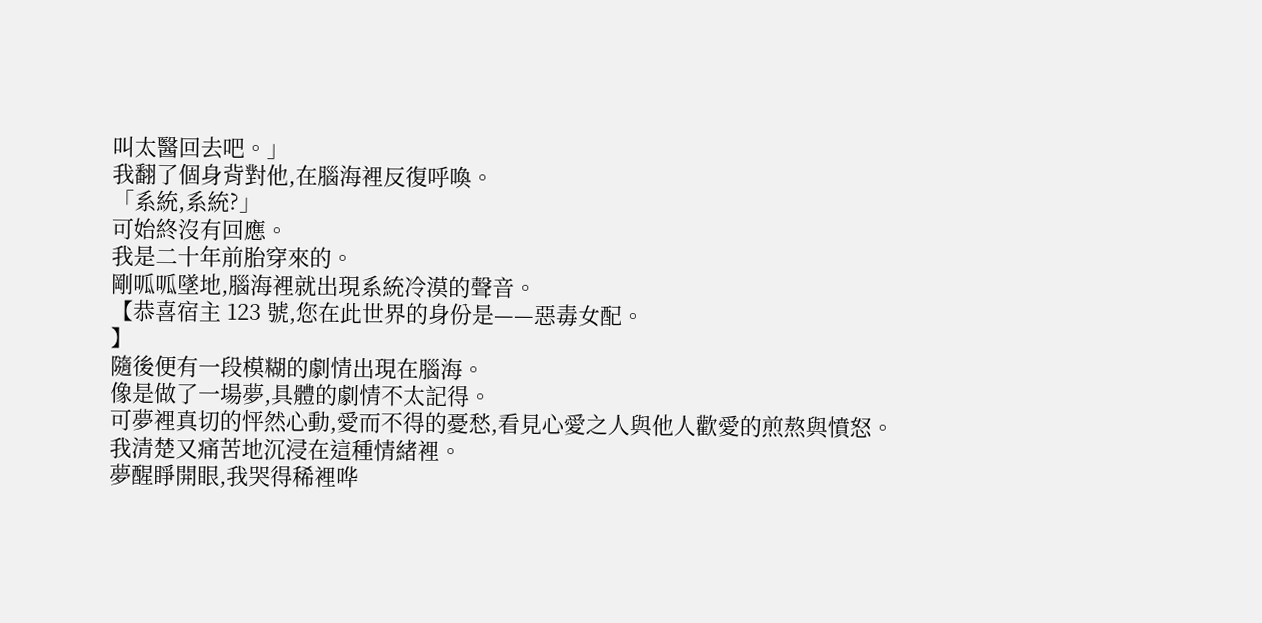叫太醫回去吧。」
我翻了個身背對他,在腦海裡反復呼喚。
「系統,系統?」
可始終沒有回應。
我是二十年前胎穿來的。
剛呱呱墜地,腦海裡就出現系統冷漠的聲音。
【恭喜宿主 123 號,您在此世界的身份是——惡毒女配。
】
隨後便有一段模糊的劇情出現在腦海。
像是做了一場夢,具體的劇情不太記得。
可夢裡真切的怦然心動,愛而不得的憂愁,看見心愛之人與他人歡愛的煎熬與憤怒。
我清楚又痛苦地沉浸在這種情緒裡。
夢醒睜開眼,我哭得稀裡哗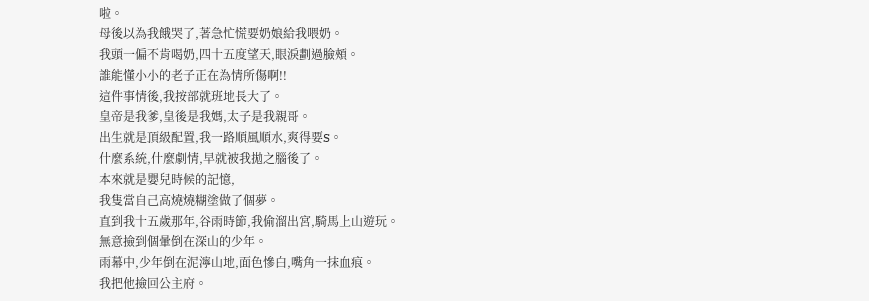啦。
母後以為我餓哭了,著急忙慌要奶娘給我喂奶。
我頭一偏不肯喝奶,四十五度望天,眼淚劃過臉頰。
誰能懂小小的老子正在為情所傷啊!!
這件事情後,我按部就班地長大了。
皇帝是我爹,皇後是我媽,太子是我親哥。
出生就是頂級配置,我一路順風順水,爽得要S。
什麼系統,什麼劇情,早就被我拋之腦後了。
本來就是嬰兒時候的記憶,
我隻當自己高燒燒糊塗做了個夢。
直到我十五歲那年,谷雨時節,我偷溜出宮,騎馬上山遊玩。
無意撿到個暈倒在深山的少年。
雨幕中,少年倒在泥濘山地,面色慘白,嘴角一抹血痕。
我把他撿回公主府。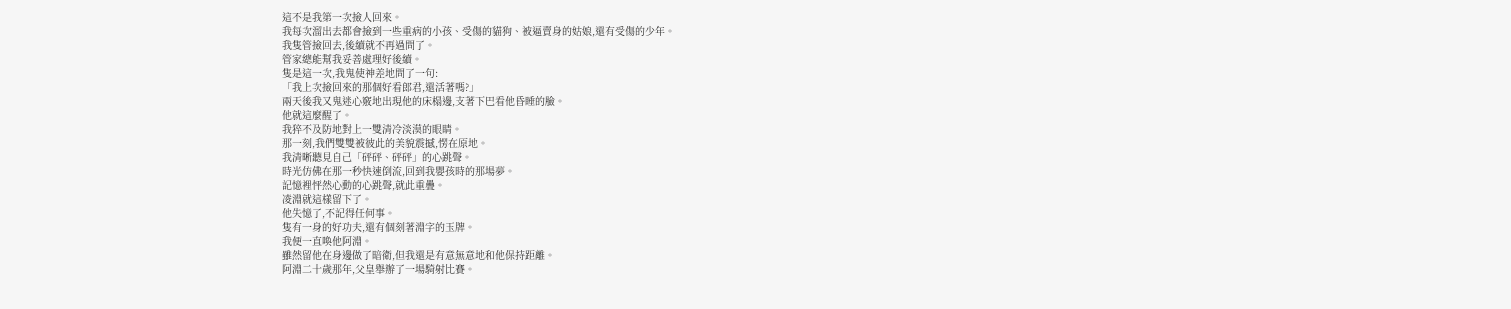這不是我第一次撿人回來。
我每次溜出去都會撿到一些重病的小孩、受傷的貓狗、被逼賣身的姑娘,還有受傷的少年。
我隻管撿回去,後續就不再過問了。
管家總能幫我妥善處理好後續。
隻是這一次,我鬼使神差地問了一句:
「我上次撿回來的那個好看郎君,還活著嗎?」
兩天後我又鬼迷心竅地出現他的床榻邊,支著下巴看他昏睡的臉。
他就這麼醒了。
我猝不及防地對上一雙清冷淡漠的眼睛。
那一刻,我們雙雙被彼此的美貌震撼,愣在原地。
我清晰聽見自己「砰砰、砰砰」的心跳聲。
時光仿佛在那一秒快速倒流,回到我嬰孩時的那場夢。
記憶裡怦然心動的心跳聲,就此重疊。
凌淵就這樣留下了。
他失憶了,不記得任何事。
隻有一身的好功夫,還有個刻著淵字的玉牌。
我便一直喚他阿淵。
雖然留他在身邊做了暗衛,但我還是有意無意地和他保持距離。
阿淵二十歲那年,父皇舉辦了一場騎射比賽。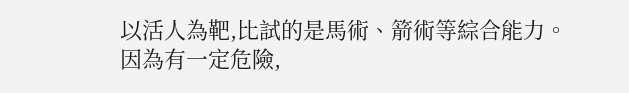以活人為靶,比試的是馬術、箭術等綜合能力。
因為有一定危險,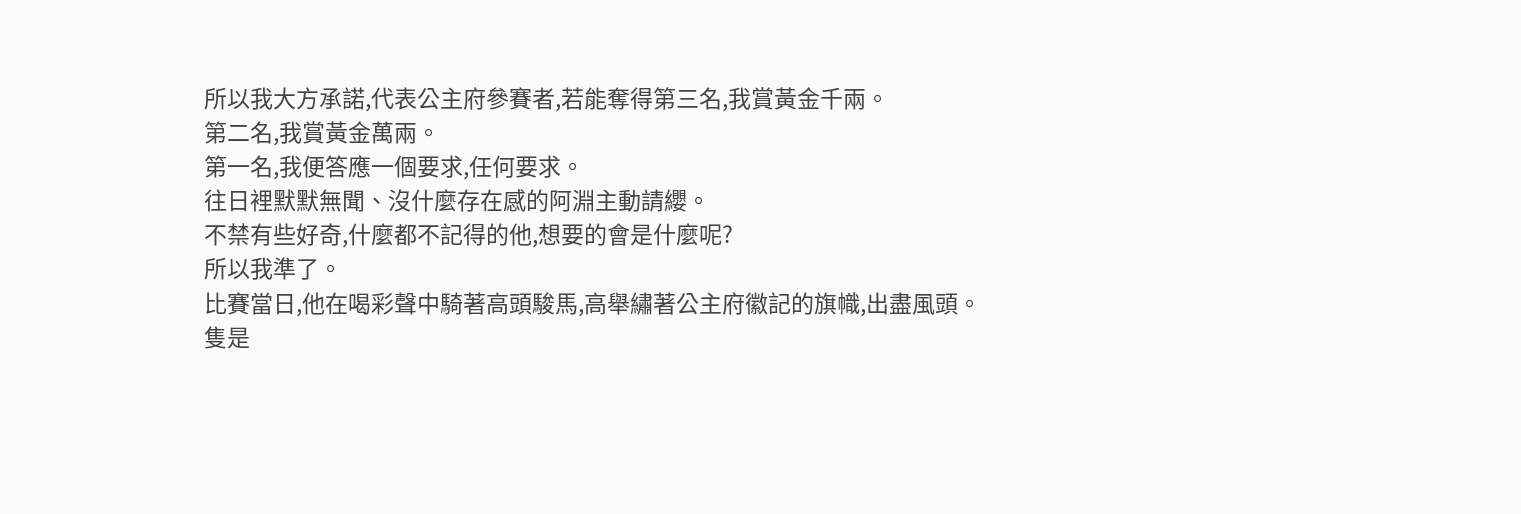所以我大方承諾,代表公主府參賽者,若能奪得第三名,我賞黃金千兩。
第二名,我賞黃金萬兩。
第一名,我便答應一個要求,任何要求。
往日裡默默無聞、沒什麼存在感的阿淵主動請纓。
不禁有些好奇,什麼都不記得的他,想要的會是什麼呢?
所以我準了。
比賽當日,他在喝彩聲中騎著高頭駿馬,高舉繡著公主府徽記的旗幟,出盡風頭。
隻是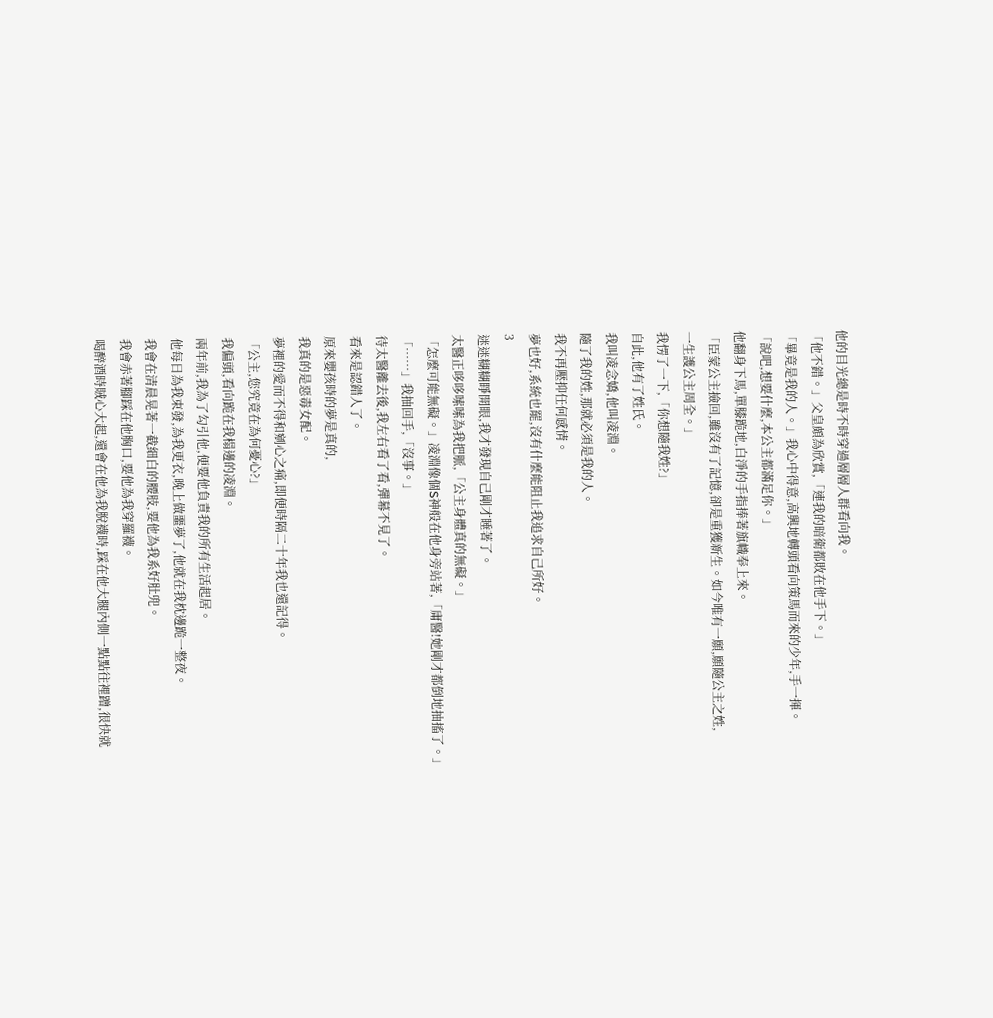他的目光總是時不時穿過層層人群看向我。
「他不錯。」父皇頗為欣賞,「連我的暗衛都敗在他手下。」
「畢竟是我的人。」我心中得意,高興地轉頭看向策馬而來的少年,手一揮。
「說吧,想要什麼,本公主都滿足你。」
他翻身下馬,單膝跪地,白淨的手指捧著旗幟奉上來。
「臣蒙公主撿回,雖沒有了記憶,卻是重獲新生。如今唯有一願,願隨公主之姓,
一生護公主周全。」
我愣了一下,「你想隨我姓?」
自此,他有了姓氏。
我叫凌念嬌,他叫凌淵。
隨了我的姓,那就必須是我的人。
我不再壓抑任何感情。
夢也好,系統也罷,沒有什麼能阻止我追求自己所好。
3
迷迷糊糊睜開眼,我才發現自己剛才睡著了。
太醫正哆哆嗦嗦為我把脈,「公主身體真的無礙。」
「怎麼可能無礙。」凌淵像個S神般在他身旁站著,「庸醫!她剛才都倒地抽搐了。」
「……」我抽回手,「沒事。」
待太醫離去後,我左右看了看,彈幕不見了。
看來是認錯人了。
原來嬰孩時的夢是真的,
我真的是惡毒女配。
夢裡的愛而不得和剜心之痛,即便時隔二十年我也還記得。
「公主,您究竟在為何憂心?」
我偏頭,看向跪在我榻邊的凌淵。
兩年前,我為了勾引他,便要他負責我的所有生活起居。
他每日為我束發,為我更衣,晚上做噩夢了,他就在我枕邊跪一整夜。
我會在清晨晃著一截細白的腰肢,要他為我系好肚兜。
我會赤著腳踩在他胸口,要他為我穿羅襪。
喝醉酒時賊心大起,還會在他為我脫襪時,踩在他大腿內側一點點往裡蹭,很快就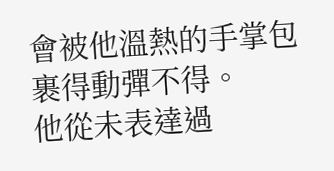會被他溫熱的手掌包裹得動彈不得。
他從未表達過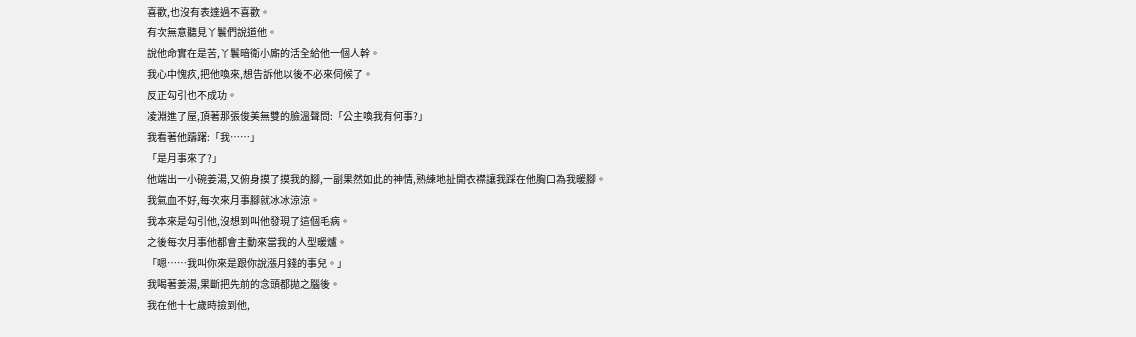喜歡,也沒有表達過不喜歡。
有次無意聽見丫鬟們說道他。
說他命實在是苦,丫鬟暗衛小廝的活全給他一個人幹。
我心中愧疚,把他喚來,想告訴他以後不必來伺候了。
反正勾引也不成功。
凌淵進了屋,頂著那張俊美無雙的臉溫聲問:「公主喚我有何事?」
我看著他躊躇:「我……」
「是月事來了?」
他端出一小碗姜湯,又俯身摸了摸我的腳,一副果然如此的神情,熟練地扯開衣襟讓我踩在他胸口為我暖腳。
我氣血不好,每次來月事腳就冰冰涼涼。
我本來是勾引他,沒想到叫他發現了這個毛病。
之後每次月事他都會主動來當我的人型暖爐。
「嗯……我叫你來是跟你說漲月錢的事兒。」
我喝著姜湯,果斷把先前的念頭都拋之腦後。
我在他十七歲時撿到他,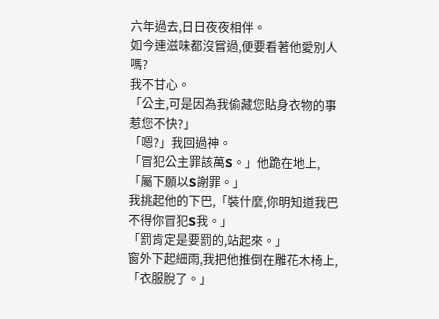六年過去,日日夜夜相伴。
如今連滋味都沒嘗過,便要看著他愛別人嗎?
我不甘心。
「公主,可是因為我偷藏您貼身衣物的事惹您不快?」
「嗯?」我回過神。
「冒犯公主罪該萬S。」他跪在地上,「屬下願以S謝罪。」
我挑起他的下巴,「裝什麼,你明知道我巴不得你冒犯S我。」
「罰肯定是要罰的,站起來。」
窗外下起細雨,我把他推倒在雕花木椅上,「衣服脫了。」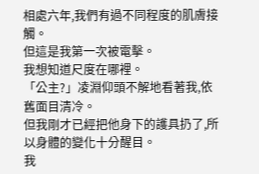相處六年,我們有過不同程度的肌膚接觸。
但這是我第一次被電擊。
我想知道尺度在哪裡。
「公主?」凌淵仰頭不解地看著我,依舊面目清冷。
但我剛才已經把他身下的護具扔了,所以身體的變化十分醒目。
我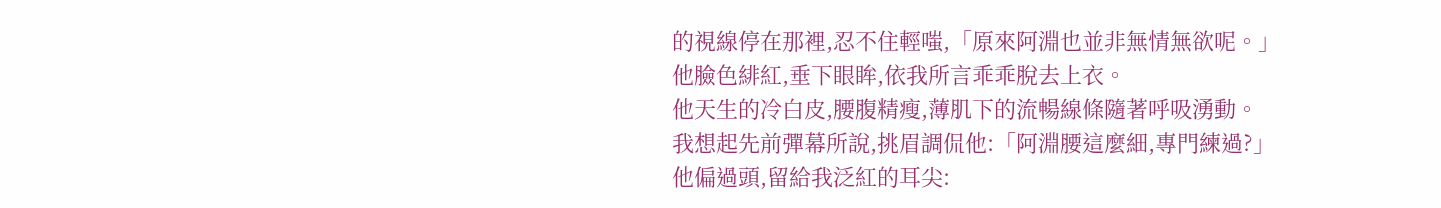的視線停在那裡,忍不住輕嗤,「原來阿淵也並非無情無欲呢。」
他臉色緋紅,垂下眼眸,依我所言乖乖脫去上衣。
他天生的冷白皮,腰腹精瘦,薄肌下的流暢線條隨著呼吸湧動。
我想起先前彈幕所說,挑眉調侃他:「阿淵腰這麼細,專門練過?」
他偏過頭,留給我泛紅的耳尖: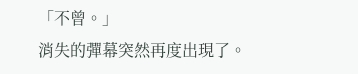「不曾。」
消失的彈幕突然再度出現了。